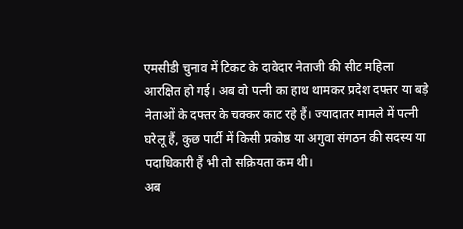एमसीडी चुनाव में टिकट के दावेदार नेताजी की सीट महिला आरक्षित हो गई। अब वो पत्नी का हाथ थामकर प्रदेश दफ्तर या बड़े नेताओं के दफ्तर के चक्कर काट रहे हैं। ज्यादातर मामले में पत्नी घरेलू हैं, कुछ पार्टी में किसी प्रकोष्ठ या अगुवा संगठन की सदस्य या पदाधिकारी हैं भी तो सक्रियता कम थी।
अब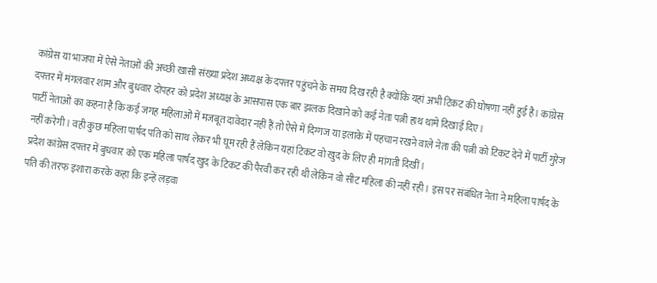कांग्रेस या भाजपा में ऐसे नेताओं की अच्छी खासी संख्या प्रदेश अध्यक्ष के दफ्तर पहुंचने के समय दिख रही है क्योंकि यहां अभी टिकट की घोषणा नहीं हुई है। कांग्रेस दफ्तर में मंगलवार शाम और बुधवार दोपहर को प्रदेश अध्यक्ष के आसपास एक बार झलक दिखाने को कई नेता पत्नी हाथ थामे दिखाई दिए।
पार्टी नेताओं का कहना है कि कई जगह महिलाओं में मजबूत दावेदार नहीं हैं तो ऐसे में दिग्गज या इलाके में पहचान रखने वाले नेता की पत्नी को टिकट देने में पार्टी गुरेज नहीं करेगी। वही कुछ महिला पार्षद पति को साथ लेकर भी घूम रही हैं लेकिन यहां टिकट वो खुद के लिए ही मांगती दिखीं।
प्रदेश कांग्रेस दफ्तर में बुधवार को एक महिला पार्षद खुद के टिकट की पैरवी कर रही थी लेकिन वो सीट महिला की नहीं रही। इस पर संबंधित नेता ने महिला पार्षद के पति की तरफ इशारा करके कहा कि इन्हें लड़वा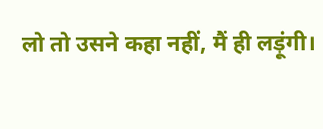लो तो उसने कहा नहीं, मैं ही लड़ूंगी।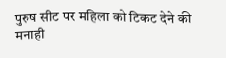पुरुष सीट पर महिला को टिकट देने की मनाही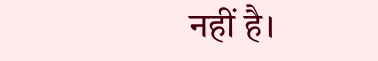नहीं है।